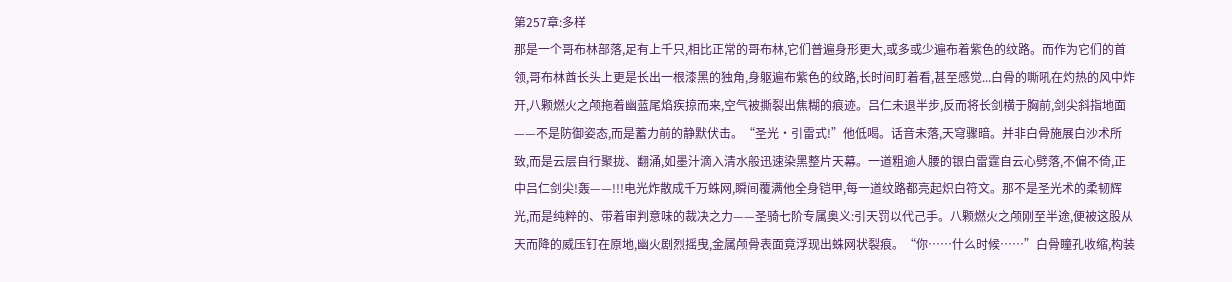第257章:多样
那是一个哥布林部落,足有上千只,相比正常的哥布林,它们普遍身形更大,或多或少遍布着紫色的纹路。而作为它们的首领,哥布林酋长头上更是长出一根漆黑的独角,身躯遍布紫色的纹路,长时间盯着看,甚至感觉...白骨的嘶吼在灼热的风中炸开,八颗燃火之颅拖着幽蓝尾焰疾掠而来,空气被撕裂出焦糊的痕迹。吕仁未退半步,反而将长剑横于胸前,剑尖斜指地面——不是防御姿态,而是蓄力前的静默伏击。“圣光·引雷式!”他低喝。话音未落,天穹骤暗。并非白骨施展白沙术所致,而是云层自行聚拢、翻涌,如墨汁滴入清水般迅速染黑整片天幕。一道粗逾人腰的银白雷霆自云心劈落,不偏不倚,正中吕仁剑尖!轰——!!!电光炸散成千万蛛网,瞬间覆满他全身铠甲,每一道纹路都亮起炽白符文。那不是圣光术的柔韧辉光,而是纯粹的、带着审判意味的裁决之力——圣骑七阶专属奥义:引天罚以代己手。八颗燃火之颅刚至半途,便被这股从天而降的威压钉在原地,幽火剧烈摇曳,金属颅骨表面竟浮现出蛛网状裂痕。“你……什么时候……”白骨瞳孔收缩,构装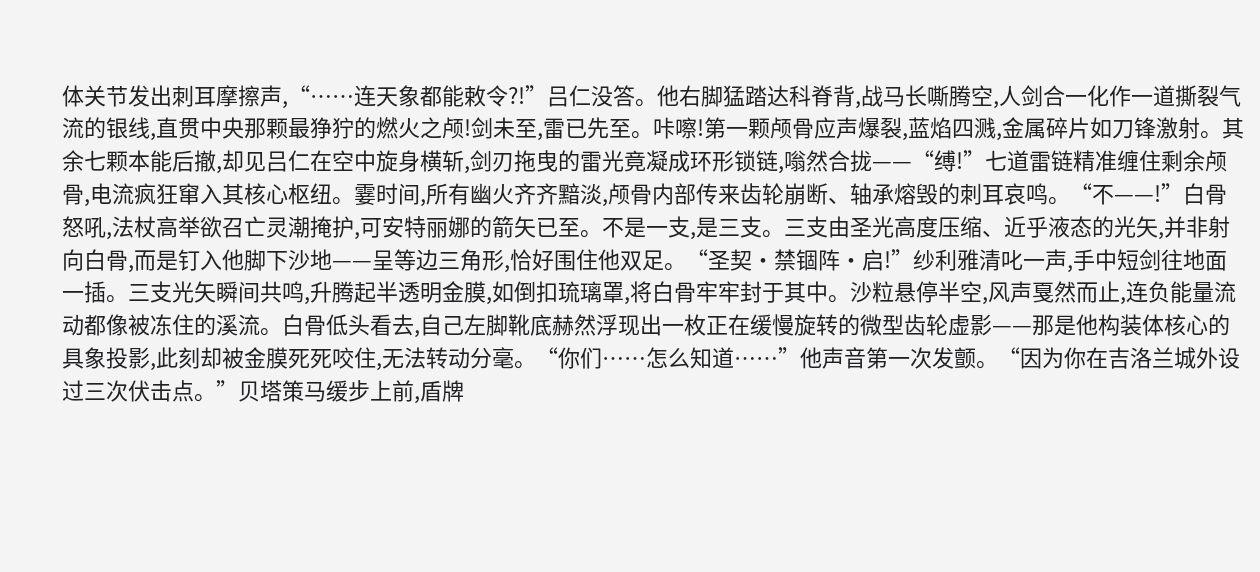体关节发出刺耳摩擦声,“……连天象都能敕令?!”吕仁没答。他右脚猛踏达科脊背,战马长嘶腾空,人剑合一化作一道撕裂气流的银线,直贯中央那颗最狰狞的燃火之颅!剑未至,雷已先至。咔嚓!第一颗颅骨应声爆裂,蓝焰四溅,金属碎片如刀锋激射。其余七颗本能后撤,却见吕仁在空中旋身横斩,剑刃拖曳的雷光竟凝成环形锁链,嗡然合拢——“缚!”七道雷链精准缠住剩余颅骨,电流疯狂窜入其核心枢纽。霎时间,所有幽火齐齐黯淡,颅骨内部传来齿轮崩断、轴承熔毁的刺耳哀鸣。“不——!”白骨怒吼,法杖高举欲召亡灵潮掩护,可安特丽娜的箭矢已至。不是一支,是三支。三支由圣光高度压缩、近乎液态的光矢,并非射向白骨,而是钉入他脚下沙地——呈等边三角形,恰好围住他双足。“圣契·禁锢阵·启!”纱利雅清叱一声,手中短剑往地面一插。三支光矢瞬间共鸣,升腾起半透明金膜,如倒扣琉璃罩,将白骨牢牢封于其中。沙粒悬停半空,风声戛然而止,连负能量流动都像被冻住的溪流。白骨低头看去,自己左脚靴底赫然浮现出一枚正在缓慢旋转的微型齿轮虚影——那是他构装体核心的具象投影,此刻却被金膜死死咬住,无法转动分毫。“你们……怎么知道……”他声音第一次发颤。“因为你在吉洛兰城外设过三次伏击点。”贝塔策马缓步上前,盾牌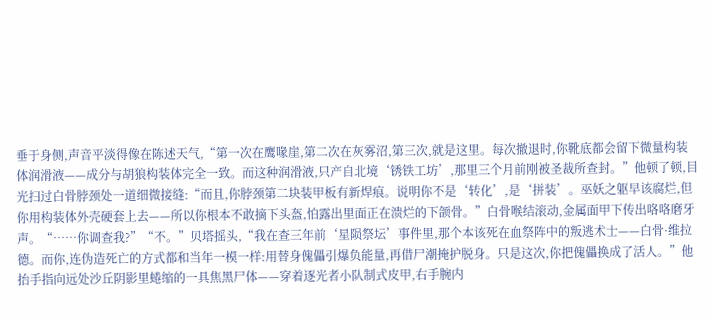垂于身侧,声音平淡得像在陈述天气,“第一次在鹰喙崖,第二次在灰雾沼,第三次,就是这里。每次撤退时,你靴底都会留下微量构装体润滑液——成分与胡狼构装体完全一致。而这种润滑液,只产自北境‘锈铁工坊’,那里三个月前刚被圣裁所查封。”他顿了顿,目光扫过白骨脖颈处一道细微接缝:“而且,你脖颈第二块装甲板有新焊痕。说明你不是‘转化’,是‘拼装’。巫妖之躯早该腐烂,但你用构装体外壳硬套上去——所以你根本不敢摘下头盔,怕露出里面正在溃烂的下颌骨。”白骨喉结滚动,金属面甲下传出咯咯磨牙声。“……你调查我?”“不。”贝塔摇头,“我在查三年前‘星陨祭坛’事件里,那个本该死在血祭阵中的叛逃术士——白骨·维拉德。而你,连伪造死亡的方式都和当年一模一样:用替身傀儡引爆负能量,再借尸潮掩护脱身。只是这次,你把傀儡换成了活人。”他抬手指向远处沙丘阴影里蜷缩的一具焦黑尸体——穿着逐光者小队制式皮甲,右手腕内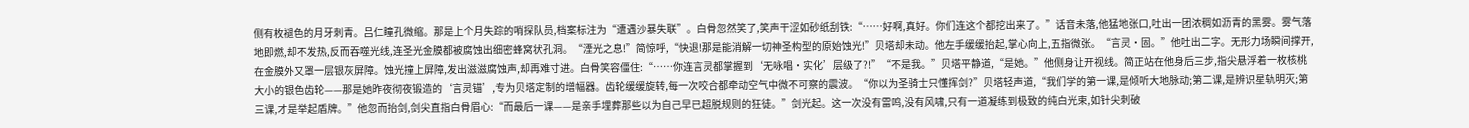侧有枚褪色的月牙刺青。吕仁瞳孔微缩。那是上个月失踪的哨探队员,档案标注为“遭遇沙暴失联”。白骨忽然笑了,笑声干涩如砂纸刮铁:“……好啊,真好。你们连这个都挖出来了。”话音未落,他猛地张口,吐出一团浓稠如沥青的黑雾。雾气落地即燃,却不发热,反而吞噬光线,连圣光金膜都被腐蚀出细密蜂窝状孔洞。“湮光之息!”简惊呼,“快退!那是能消解一切神圣构型的原始蚀光!”贝塔却未动。他左手缓缓抬起,掌心向上,五指微张。“言灵·固。”他吐出二字。无形力场瞬间撑开,在金膜外又罩一层银灰屏障。蚀光撞上屏障,发出滋滋腐蚀声,却再难寸进。白骨笑容僵住:“……你连言灵都掌握到‘无咏唱·实化’层级了?!”“不是我。”贝塔平静道,“是她。”他侧身让开视线。简正站在他身后三步,指尖悬浮着一枚核桃大小的银色齿轮——那是她昨夜彻夜锻造的‘言灵锚’,专为贝塔定制的增幅器。齿轮缓缓旋转,每一次咬合都牵动空气中微不可察的震波。“你以为圣骑士只懂挥剑?”贝塔轻声道,“我们学的第一课,是倾听大地脉动;第二课,是辨识星轨明灭;第三课,才是举起盾牌。”他忽而抬剑,剑尖直指白骨眉心:“而最后一课——是亲手埋葬那些以为自己早已超脱规则的狂徒。”剑光起。这一次没有雷鸣,没有风啸,只有一道凝练到极致的纯白光束,如针尖刺破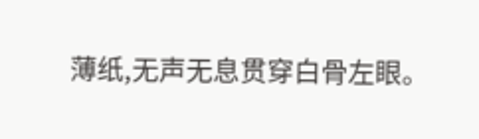薄纸,无声无息贯穿白骨左眼。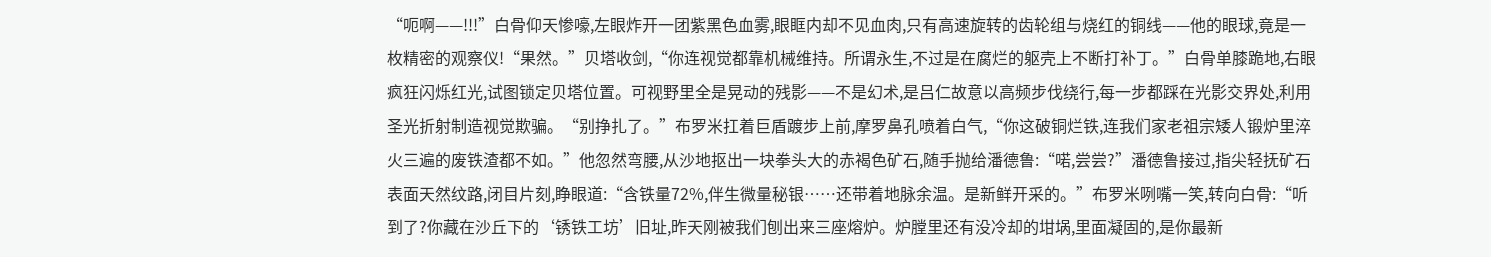“呃啊——!!!”白骨仰天惨嚎,左眼炸开一团紫黑色血雾,眼眶内却不见血肉,只有高速旋转的齿轮组与烧红的铜线——他的眼球,竟是一枚精密的观察仪!“果然。”贝塔收剑,“你连视觉都靠机械维持。所谓永生,不过是在腐烂的躯壳上不断打补丁。”白骨单膝跪地,右眼疯狂闪烁红光,试图锁定贝塔位置。可视野里全是晃动的残影——不是幻术,是吕仁故意以高频步伐绕行,每一步都踩在光影交界处,利用圣光折射制造视觉欺骗。“别挣扎了。”布罗米扛着巨盾踱步上前,摩罗鼻孔喷着白气,“你这破铜烂铁,连我们家老祖宗矮人锻炉里淬火三遍的废铁渣都不如。”他忽然弯腰,从沙地抠出一块拳头大的赤褐色矿石,随手抛给潘德鲁:“喏,尝尝?”潘德鲁接过,指尖轻抚矿石表面天然纹路,闭目片刻,睁眼道:“含铁量72%,伴生微量秘银……还带着地脉余温。是新鲜开采的。”布罗米咧嘴一笑,转向白骨:“听到了?你藏在沙丘下的‘锈铁工坊’旧址,昨天刚被我们刨出来三座熔炉。炉膛里还有没冷却的坩埚,里面凝固的,是你最新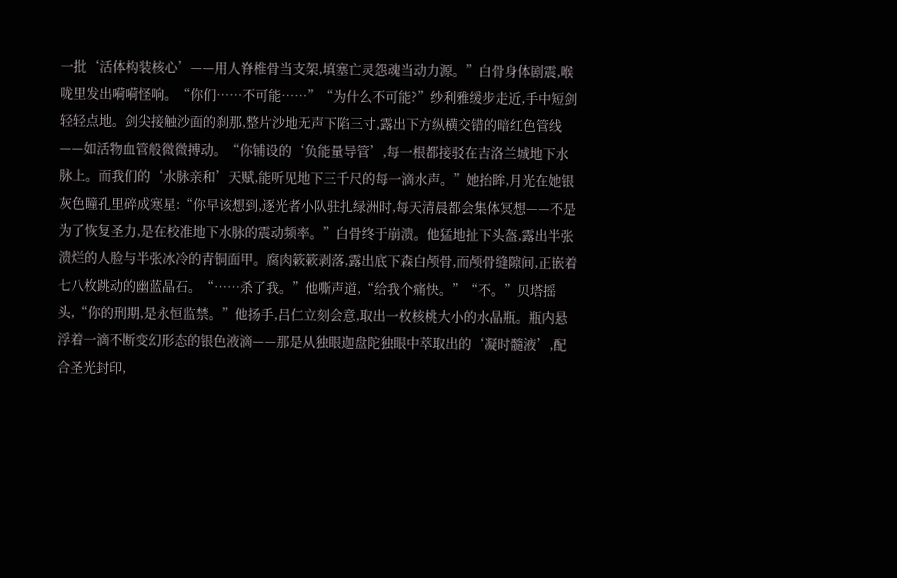一批‘活体构装核心’——用人脊椎骨当支架,填塞亡灵怨魂当动力源。”白骨身体剧震,喉咙里发出嗬嗬怪响。“你们……不可能……”“为什么不可能?”纱利雅缓步走近,手中短剑轻轻点地。剑尖接触沙面的刹那,整片沙地无声下陷三寸,露出下方纵横交错的暗红色管线——如活物血管般微微搏动。“你铺设的‘负能量导管’,每一根都接驳在吉洛兰城地下水脉上。而我们的‘水脉亲和’天赋,能听见地下三千尺的每一滴水声。”她抬眸,月光在她银灰色瞳孔里碎成寒星:“你早该想到,逐光者小队驻扎绿洲时,每天清晨都会集体冥想——不是为了恢复圣力,是在校准地下水脉的震动频率。”白骨终于崩溃。他猛地扯下头盔,露出半张溃烂的人脸与半张冰冷的青铜面甲。腐肉簌簌剥落,露出底下森白颅骨,而颅骨缝隙间,正嵌着七八枚跳动的幽蓝晶石。“……杀了我。”他嘶声道,“给我个痛快。”“不。”贝塔摇头,“你的刑期,是永恒监禁。”他扬手,吕仁立刻会意,取出一枚核桃大小的水晶瓶。瓶内悬浮着一滴不断变幻形态的银色液滴——那是从独眼迦盘陀独眼中萃取出的‘凝时髓液’,配合圣光封印,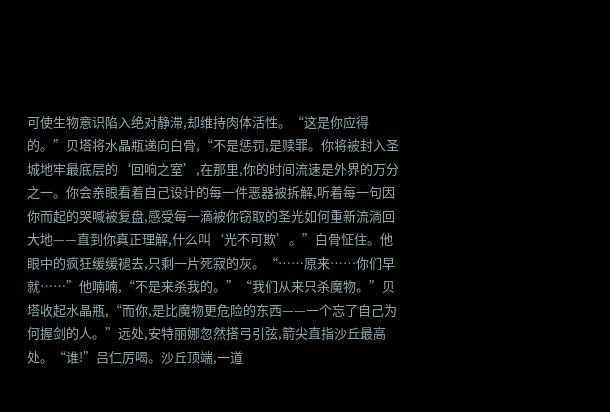可使生物意识陷入绝对静滞,却维持肉体活性。“这是你应得的。”贝塔将水晶瓶递向白骨,“不是惩罚,是赎罪。你将被封入圣城地牢最底层的‘回响之室’,在那里,你的时间流速是外界的万分之一。你会亲眼看着自己设计的每一件恶器被拆解,听着每一句因你而起的哭喊被复盘,感受每一滴被你窃取的圣光如何重新流淌回大地——直到你真正理解,什么叫‘光不可欺’。”白骨怔住。他眼中的疯狂缓缓褪去,只剩一片死寂的灰。“……原来……你们早就……”他喃喃,“不是来杀我的。”“我们从来只杀魔物。”贝塔收起水晶瓶,“而你,是比魔物更危险的东西——一个忘了自己为何握剑的人。”远处,安特丽娜忽然搭弓引弦,箭尖直指沙丘最高处。“谁!”吕仁厉喝。沙丘顶端,一道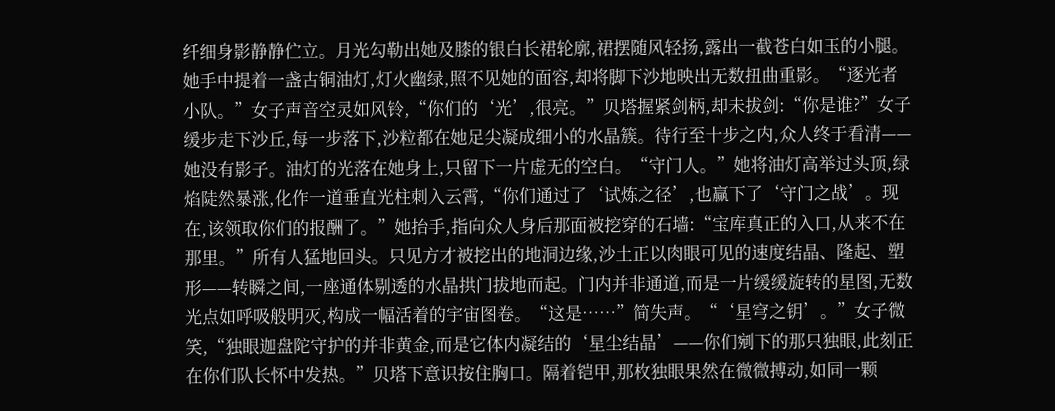纤细身影静静伫立。月光勾勒出她及膝的银白长裙轮廓,裙摆随风轻扬,露出一截苍白如玉的小腿。她手中提着一盏古铜油灯,灯火幽绿,照不见她的面容,却将脚下沙地映出无数扭曲重影。“逐光者小队。”女子声音空灵如风铃,“你们的‘光’,很亮。”贝塔握紧剑柄,却未拔剑:“你是谁?”女子缓步走下沙丘,每一步落下,沙粒都在她足尖凝成细小的水晶簇。待行至十步之内,众人终于看清——她没有影子。油灯的光落在她身上,只留下一片虚无的空白。“守门人。”她将油灯高举过头顶,绿焰陡然暴涨,化作一道垂直光柱刺入云霄,“你们通过了‘试炼之径’,也赢下了‘守门之战’。现在,该领取你们的报酬了。”她抬手,指向众人身后那面被挖穿的石墙:“宝库真正的入口,从来不在那里。”所有人猛地回头。只见方才被挖出的地洞边缘,沙土正以肉眼可见的速度结晶、隆起、塑形——转瞬之间,一座通体剔透的水晶拱门拔地而起。门内并非通道,而是一片缓缓旋转的星图,无数光点如呼吸般明灭,构成一幅活着的宇宙图卷。“这是……”简失声。“‘星穹之钥’。”女子微笑,“独眼迦盘陀守护的并非黄金,而是它体内凝结的‘星尘结晶’——你们剜下的那只独眼,此刻正在你们队长怀中发热。”贝塔下意识按住胸口。隔着铠甲,那枚独眼果然在微微搏动,如同一颗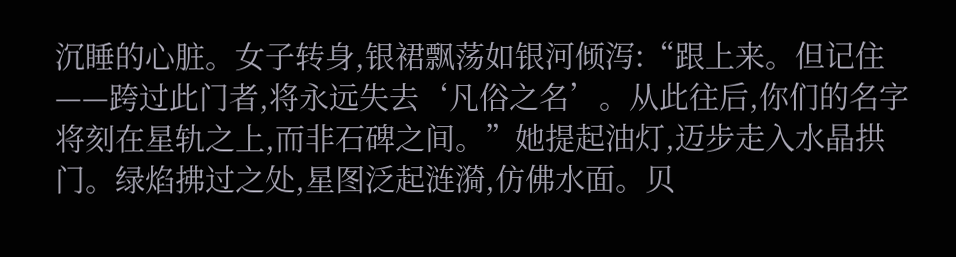沉睡的心脏。女子转身,银裙飘荡如银河倾泻:“跟上来。但记住——跨过此门者,将永远失去‘凡俗之名’。从此往后,你们的名字将刻在星轨之上,而非石碑之间。”她提起油灯,迈步走入水晶拱门。绿焰拂过之处,星图泛起涟漪,仿佛水面。贝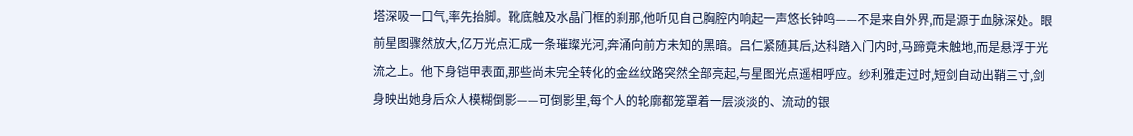塔深吸一口气,率先抬脚。靴底触及水晶门框的刹那,他听见自己胸腔内响起一声悠长钟鸣——不是来自外界,而是源于血脉深处。眼前星图骤然放大,亿万光点汇成一条璀璨光河,奔涌向前方未知的黑暗。吕仁紧随其后,达科踏入门内时,马蹄竟未触地,而是悬浮于光流之上。他下身铠甲表面,那些尚未完全转化的金丝纹路突然全部亮起,与星图光点遥相呼应。纱利雅走过时,短剑自动出鞘三寸,剑身映出她身后众人模糊倒影——可倒影里,每个人的轮廓都笼罩着一层淡淡的、流动的银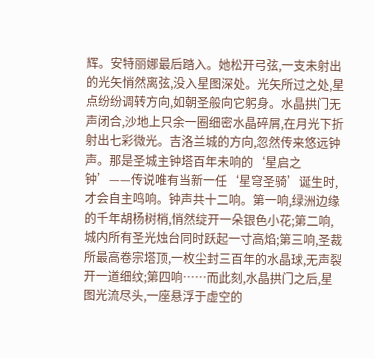辉。安特丽娜最后踏入。她松开弓弦,一支未射出的光矢悄然离弦,没入星图深处。光矢所过之处,星点纷纷调转方向,如朝圣般向它躬身。水晶拱门无声闭合,沙地上只余一圈细密水晶碎屑,在月光下折射出七彩微光。吉洛兰城的方向,忽然传来悠远钟声。那是圣城主钟塔百年未响的‘星启之钟’——传说唯有当新一任‘星穹圣骑’诞生时,才会自主鸣响。钟声共十二响。第一响,绿洲边缘的千年胡杨树梢,悄然绽开一朵银色小花;第二响,城内所有圣光烛台同时跃起一寸高焰;第三响,圣裁所最高卷宗塔顶,一枚尘封三百年的水晶球,无声裂开一道细纹;第四响……而此刻,水晶拱门之后,星图光流尽头,一座悬浮于虚空的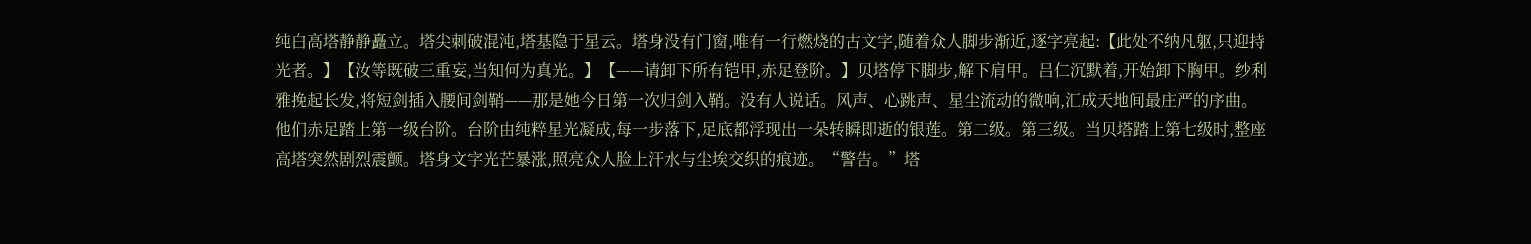纯白高塔静静矗立。塔尖刺破混沌,塔基隐于星云。塔身没有门窗,唯有一行燃烧的古文字,随着众人脚步渐近,逐字亮起:【此处不纳凡躯,只迎持光者。】【汝等既破三重妄,当知何为真光。】【——请卸下所有铠甲,赤足登阶。】贝塔停下脚步,解下肩甲。吕仁沉默着,开始卸下胸甲。纱利雅挽起长发,将短剑插入腰间剑鞘——那是她今日第一次归剑入鞘。没有人说话。风声、心跳声、星尘流动的微响,汇成天地间最庄严的序曲。他们赤足踏上第一级台阶。台阶由纯粹星光凝成,每一步落下,足底都浮现出一朵转瞬即逝的银莲。第二级。第三级。当贝塔踏上第七级时,整座高塔突然剧烈震颤。塔身文字光芒暴涨,照亮众人脸上汗水与尘埃交织的痕迹。“警告。”塔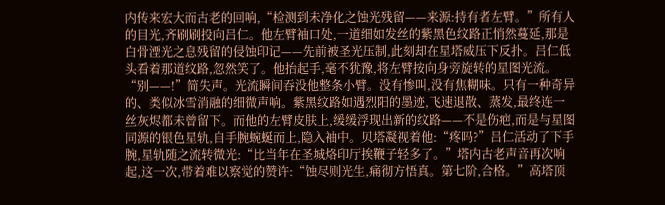内传来宏大而古老的回响,“检测到未净化之蚀光残留——来源:持有者左臂。”所有人的目光,齐刷刷投向吕仁。他左臂袖口处,一道细如发丝的紫黑色纹路正悄然蔓延,那是白骨湮光之息残留的侵蚀印记——先前被圣光压制,此刻却在星塔威压下反扑。吕仁低头看着那道纹路,忽然笑了。他抬起手,毫不犹豫,将左臂按向身旁旋转的星图光流。“别——!”简失声。光流瞬间吞没他整条小臂。没有惨叫,没有焦糊味。只有一种奇异的、类似冰雪消融的细微声响。紫黑纹路如遇烈阳的墨迹,飞速退散、蒸发,最终连一丝灰烬都未曾留下。而他的左臂皮肤上,缓缓浮现出新的纹路——不是伤疤,而是与星图同源的银色星轨,自手腕蜿蜒而上,隐入袖中。贝塔凝视着他:“疼吗?”吕仁活动了下手腕,星轨随之流转微光:“比当年在圣城烙印厅挨鞭子轻多了。”塔内古老声音再次响起,这一次,带着难以察觉的赞许:“蚀尽则光生,痛彻方悟真。第七阶,合格。”高塔顶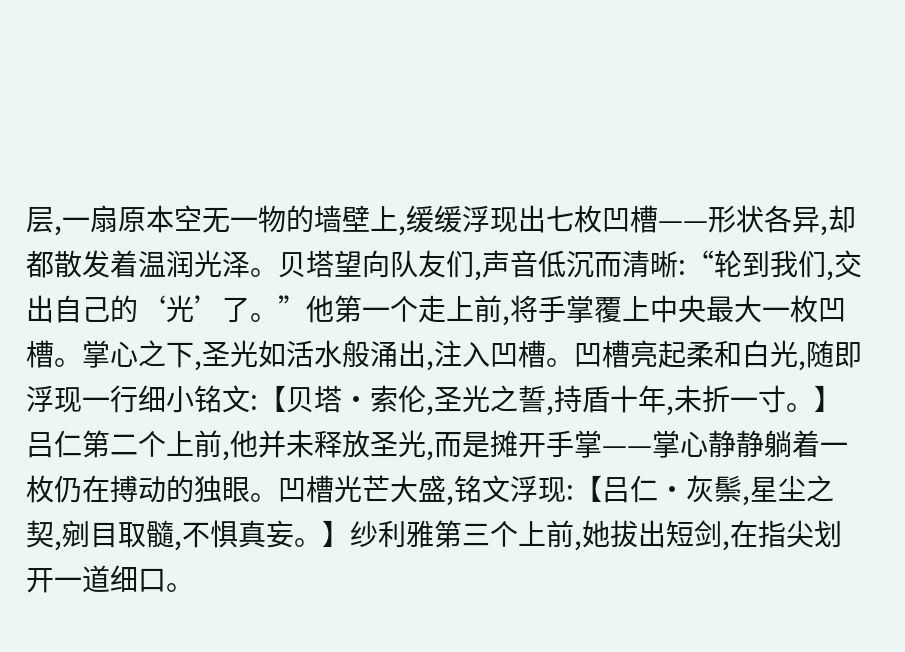层,一扇原本空无一物的墙壁上,缓缓浮现出七枚凹槽——形状各异,却都散发着温润光泽。贝塔望向队友们,声音低沉而清晰:“轮到我们,交出自己的‘光’了。”他第一个走上前,将手掌覆上中央最大一枚凹槽。掌心之下,圣光如活水般涌出,注入凹槽。凹槽亮起柔和白光,随即浮现一行细小铭文:【贝塔·索伦,圣光之誓,持盾十年,未折一寸。】吕仁第二个上前,他并未释放圣光,而是摊开手掌——掌心静静躺着一枚仍在搏动的独眼。凹槽光芒大盛,铭文浮现:【吕仁·灰鬃,星尘之契,剜目取髓,不惧真妄。】纱利雅第三个上前,她拔出短剑,在指尖划开一道细口。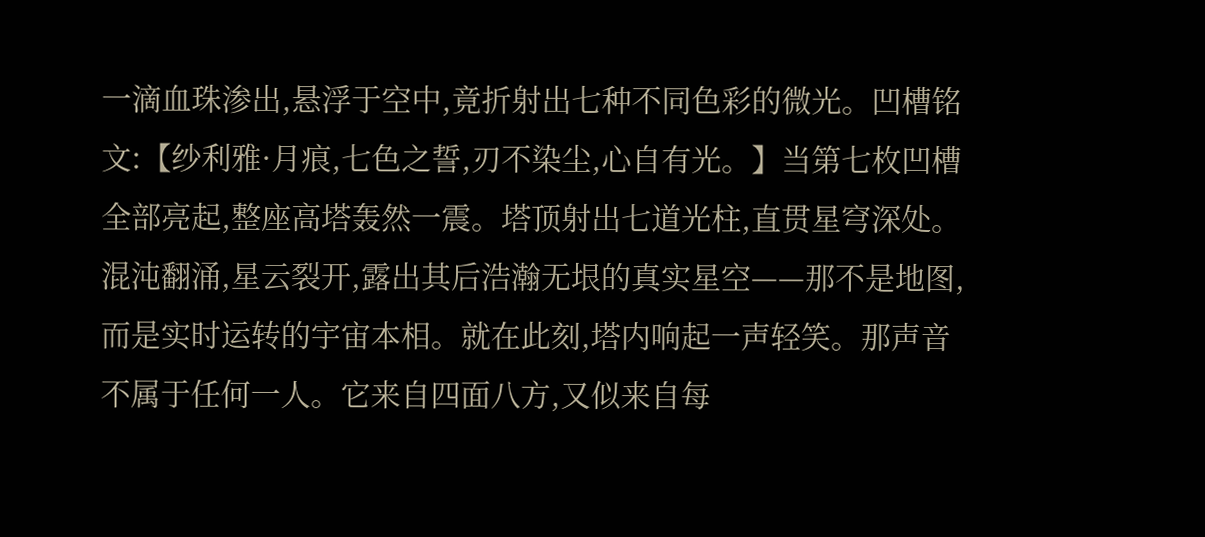一滴血珠渗出,悬浮于空中,竟折射出七种不同色彩的微光。凹槽铭文:【纱利雅·月痕,七色之誓,刃不染尘,心自有光。】当第七枚凹槽全部亮起,整座高塔轰然一震。塔顶射出七道光柱,直贯星穹深处。混沌翻涌,星云裂开,露出其后浩瀚无垠的真实星空——那不是地图,而是实时运转的宇宙本相。就在此刻,塔内响起一声轻笑。那声音不属于任何一人。它来自四面八方,又似来自每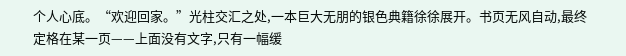个人心底。“欢迎回家。”光柱交汇之处,一本巨大无朋的银色典籍徐徐展开。书页无风自动,最终定格在某一页——上面没有文字,只有一幅缓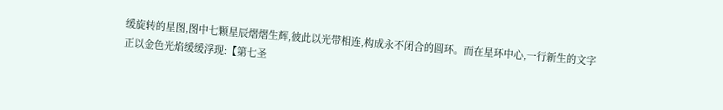缓旋转的星图,图中七颗星辰熠熠生辉,彼此以光带相连,构成永不闭合的圆环。而在星环中心,一行新生的文字正以金色光焰缓缓浮现:【第七圣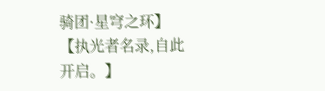骑团·星穹之环】【执光者名录,自此开启。】